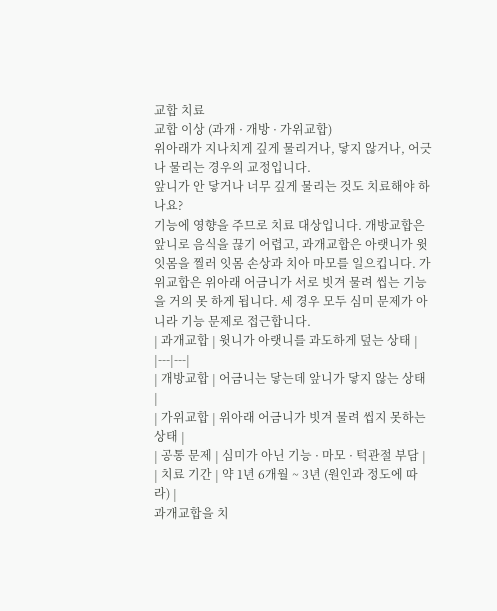교합 치료
교합 이상 (과개 · 개방 · 가위교합)
위아래가 지나치게 깊게 물리거나, 닿지 않거나, 어긋나 물리는 경우의 교정입니다.
앞니가 안 닿거나 너무 깊게 물리는 것도 치료해야 하나요?
기능에 영향을 주므로 치료 대상입니다. 개방교합은 앞니로 음식을 끊기 어렵고, 과개교합은 아랫니가 윗잇몸을 찔러 잇몸 손상과 치아 마모를 일으킵니다. 가위교합은 위아래 어금니가 서로 빗겨 물려 씹는 기능을 거의 못 하게 됩니다. 세 경우 모두 심미 문제가 아니라 기능 문제로 접근합니다.
| 과개교합 | 윗니가 아랫니를 과도하게 덮는 상태 |
|---|---|
| 개방교합 | 어금니는 닿는데 앞니가 닿지 않는 상태 |
| 가위교합 | 위아래 어금니가 빗겨 물려 씹지 못하는 상태 |
| 공통 문제 | 심미가 아닌 기능 · 마모 · 턱관절 부담 |
| 치료 기간 | 약 1년 6개월 ~ 3년 (원인과 정도에 따라) |
과개교합을 치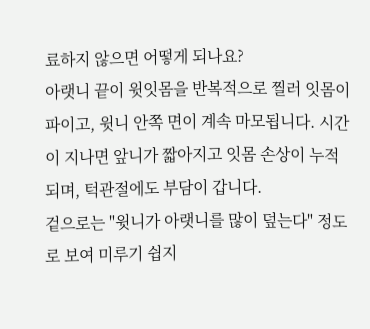료하지 않으면 어떻게 되나요?
아랫니 끝이 윗잇몸을 반복적으로 찔러 잇몸이 파이고, 윗니 안쪽 면이 계속 마모됩니다. 시간이 지나면 앞니가 짧아지고 잇몸 손상이 누적되며, 턱관절에도 부담이 갑니다.
겉으로는 "윗니가 아랫니를 많이 덮는다" 정도로 보여 미루기 쉽지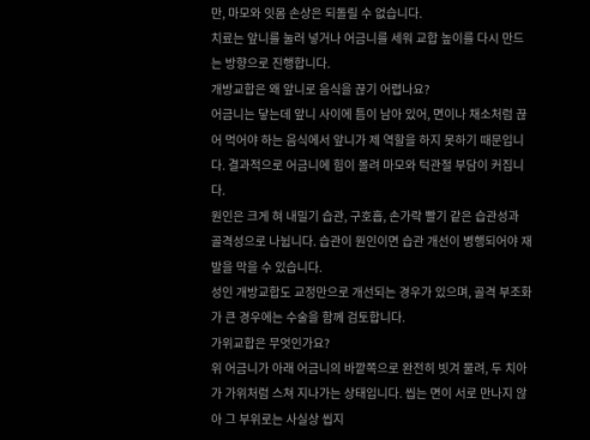만, 마모와 잇몸 손상은 되돌릴 수 없습니다.
치료는 앞니를 눌러 넣거나 어금니를 세워 교합 높이를 다시 만드는 방향으로 진행합니다.
개방교합은 왜 앞니로 음식을 끊기 어렵나요?
어금니는 닿는데 앞니 사이에 틈이 남아 있어, 면이나 채소처럼 끊어 먹어야 하는 음식에서 앞니가 제 역할을 하지 못하기 때문입니다. 결과적으로 어금니에 힘이 몰려 마모와 턱관절 부담이 커집니다.
원인은 크게 혀 내밀기 습관, 구호흡, 손가락 빨기 같은 습관성과 골격성으로 나뉩니다. 습관이 원인이면 습관 개선이 병행되어야 재발을 막을 수 있습니다.
성인 개방교합도 교정만으로 개선되는 경우가 있으며, 골격 부조화가 큰 경우에는 수술을 함께 검토합니다.
가위교합은 무엇인가요?
위 어금니가 아래 어금니의 바깥쪽으로 완전히 빗겨 물려, 두 치아가 가위처럼 스쳐 지나가는 상태입니다. 씹는 면이 서로 만나지 않아 그 부위로는 사실상 씹지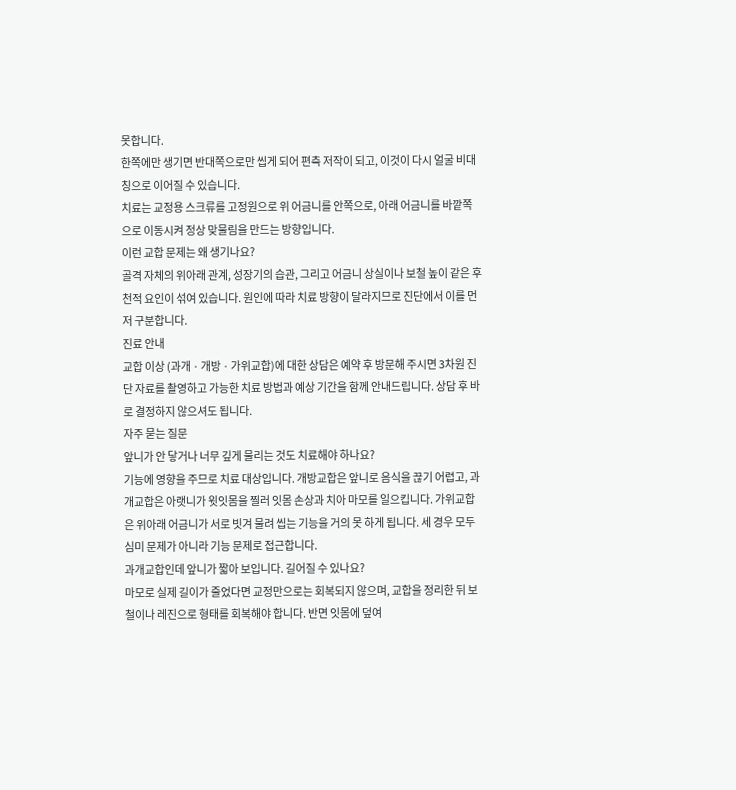못합니다.
한쪽에만 생기면 반대쪽으로만 씹게 되어 편측 저작이 되고, 이것이 다시 얼굴 비대칭으로 이어질 수 있습니다.
치료는 교정용 스크류를 고정원으로 위 어금니를 안쪽으로, 아래 어금니를 바깥쪽으로 이동시켜 정상 맞물림을 만드는 방향입니다.
이런 교합 문제는 왜 생기나요?
골격 자체의 위아래 관계, 성장기의 습관, 그리고 어금니 상실이나 보철 높이 같은 후천적 요인이 섞여 있습니다. 원인에 따라 치료 방향이 달라지므로 진단에서 이를 먼저 구분합니다.
진료 안내
교합 이상 (과개 · 개방 · 가위교합)에 대한 상담은 예약 후 방문해 주시면 3차원 진단 자료를 촬영하고 가능한 치료 방법과 예상 기간을 함께 안내드립니다. 상담 후 바로 결정하지 않으셔도 됩니다.
자주 묻는 질문
앞니가 안 닿거나 너무 깊게 물리는 것도 치료해야 하나요?
기능에 영향을 주므로 치료 대상입니다. 개방교합은 앞니로 음식을 끊기 어렵고, 과개교합은 아랫니가 윗잇몸을 찔러 잇몸 손상과 치아 마모를 일으킵니다. 가위교합은 위아래 어금니가 서로 빗겨 물려 씹는 기능을 거의 못 하게 됩니다. 세 경우 모두 심미 문제가 아니라 기능 문제로 접근합니다.
과개교합인데 앞니가 짧아 보입니다. 길어질 수 있나요?
마모로 실제 길이가 줄었다면 교정만으로는 회복되지 않으며, 교합을 정리한 뒤 보철이나 레진으로 형태를 회복해야 합니다. 반면 잇몸에 덮여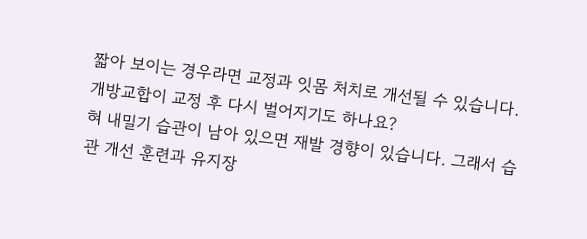짧아 보이는 경우라면 교정과 잇몸 처치로 개선될 수 있습니다.
개방교합이 교정 후 다시 벌어지기도 하나요?
혀 내밀기 습관이 남아 있으면 재발 경향이 있습니다. 그래서 습관 개선 훈련과 유지장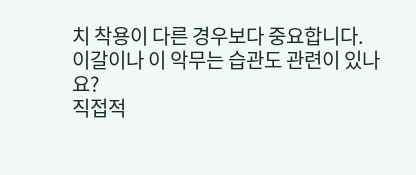치 착용이 다른 경우보다 중요합니다.
이갈이나 이 악무는 습관도 관련이 있나요?
직접적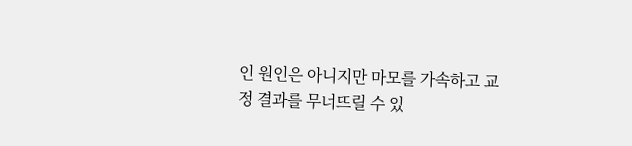인 원인은 아니지만 마모를 가속하고 교정 결과를 무너뜨릴 수 있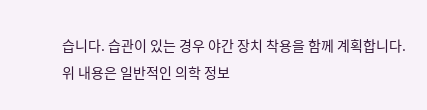습니다. 습관이 있는 경우 야간 장치 착용을 함께 계획합니다.
위 내용은 일반적인 의학 정보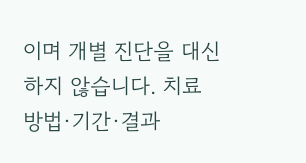이며 개별 진단을 대신하지 않습니다. 치료 방법·기간·결과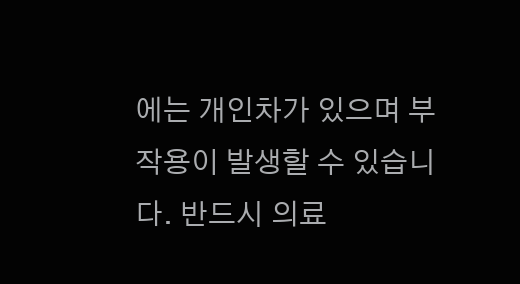에는 개인차가 있으며 부작용이 발생할 수 있습니다. 반드시 의료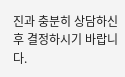진과 충분히 상담하신 후 결정하시기 바랍니다.